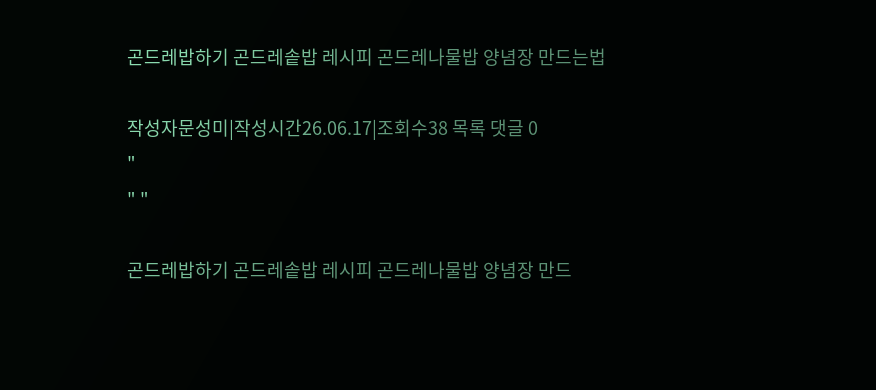곤드레밥하기 곤드레솥밥 레시피 곤드레나물밥 양념장 만드는법

작성자문성미|작성시간26.06.17|조회수38 목록 댓글 0
"
" "

곤드레밥하기 곤드레솥밥 레시피 곤드레나물밥 양념장 만드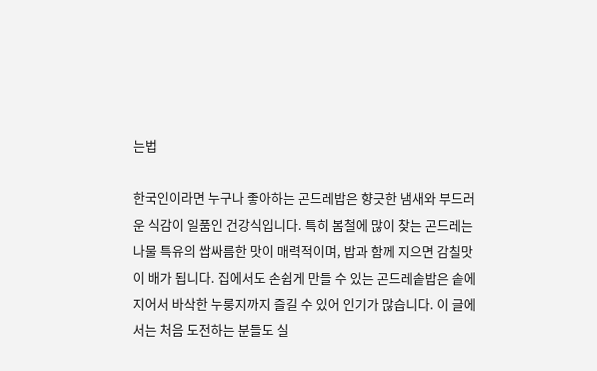는법

한국인이라면 누구나 좋아하는 곤드레밥은 향긋한 냄새와 부드러운 식감이 일품인 건강식입니다. 특히 봄철에 많이 찾는 곤드레는 나물 특유의 쌉싸름한 맛이 매력적이며, 밥과 함께 지으면 감칠맛이 배가 됩니다. 집에서도 손쉽게 만들 수 있는 곤드레솥밥은 솥에 지어서 바삭한 누룽지까지 즐길 수 있어 인기가 많습니다. 이 글에서는 처음 도전하는 분들도 실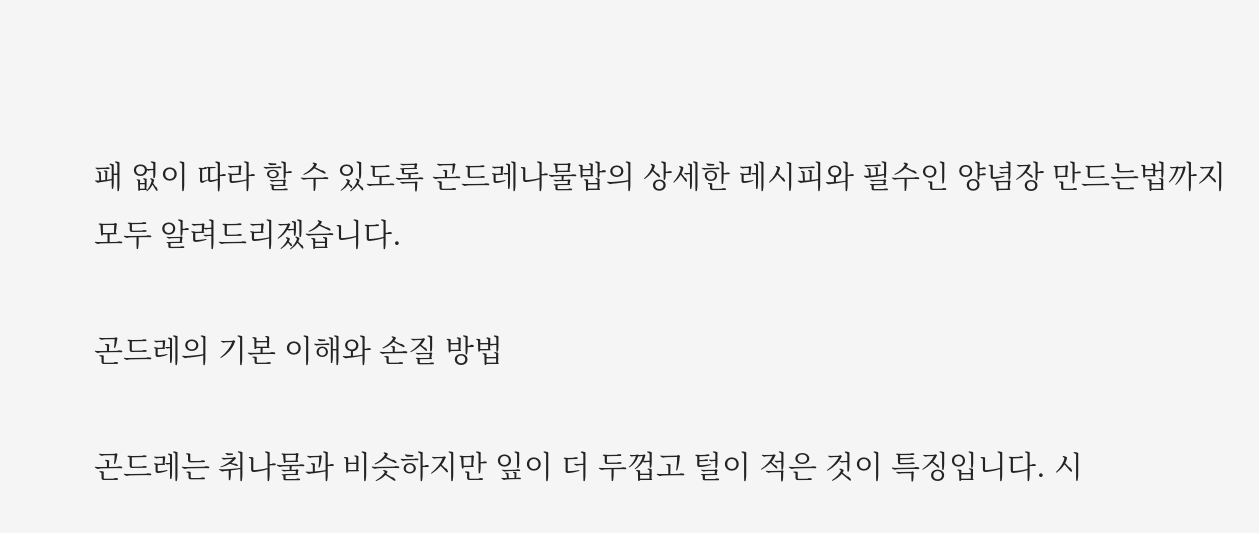패 없이 따라 할 수 있도록 곤드레나물밥의 상세한 레시피와 필수인 양념장 만드는법까지 모두 알려드리겠습니다.

곤드레의 기본 이해와 손질 방법

곤드레는 취나물과 비슷하지만 잎이 더 두껍고 털이 적은 것이 특징입니다. 시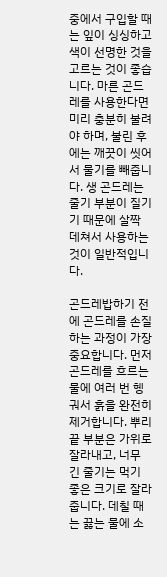중에서 구입할 때는 잎이 싱싱하고 색이 선명한 것을 고르는 것이 좋습니다. 마른 곤드레를 사용한다면 미리 충분히 불려야 하며, 불린 후에는 깨끗이 씻어서 물기를 빼줍니다. 생 곤드레는 줄기 부분이 질기기 때문에 살짝 데쳐서 사용하는 것이 일반적입니다.

곤드레밥하기 전에 곤드레를 손질하는 과정이 가장 중요합니다. 먼저 곤드레를 흐르는 물에 여러 번 헹궈서 흙을 완전히 제거합니다. 뿌리 끝 부분은 가위로 잘라내고, 너무 긴 줄기는 먹기 좋은 크기로 잘라줍니다. 데칠 때는 끓는 물에 소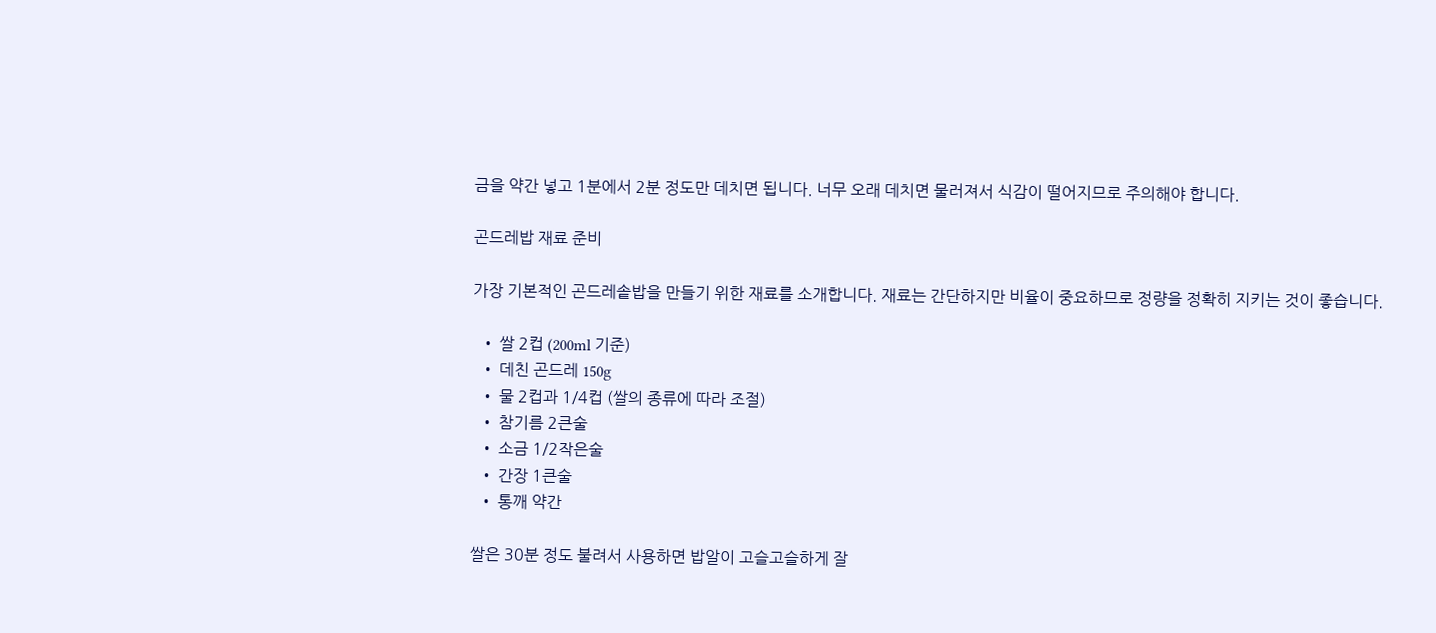금을 약간 넣고 1분에서 2분 정도만 데치면 됩니다. 너무 오래 데치면 물러져서 식감이 떨어지므로 주의해야 합니다.

곤드레밥 재료 준비

가장 기본적인 곤드레솥밥을 만들기 위한 재료를 소개합니다. 재료는 간단하지만 비율이 중요하므로 정량을 정확히 지키는 것이 좋습니다.

  • 쌀 2컵 (200ml 기준)
  • 데친 곤드레 150g
  • 물 2컵과 1/4컵 (쌀의 종류에 따라 조절)
  • 참기름 2큰술
  • 소금 1/2작은술
  • 간장 1큰술
  • 통깨 약간

쌀은 30분 정도 불려서 사용하면 밥알이 고슬고슬하게 잘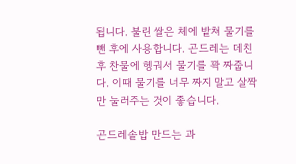됩니다. 불린 쌀은 체에 밭쳐 물기를 뺀 후에 사용합니다. 곤드레는 데친 후 찬물에 헹궈서 물기를 꽉 짜줍니다. 이때 물기를 너무 짜지 말고 살짝만 눌러주는 것이 좋습니다.

곤드레솥밥 만드는 과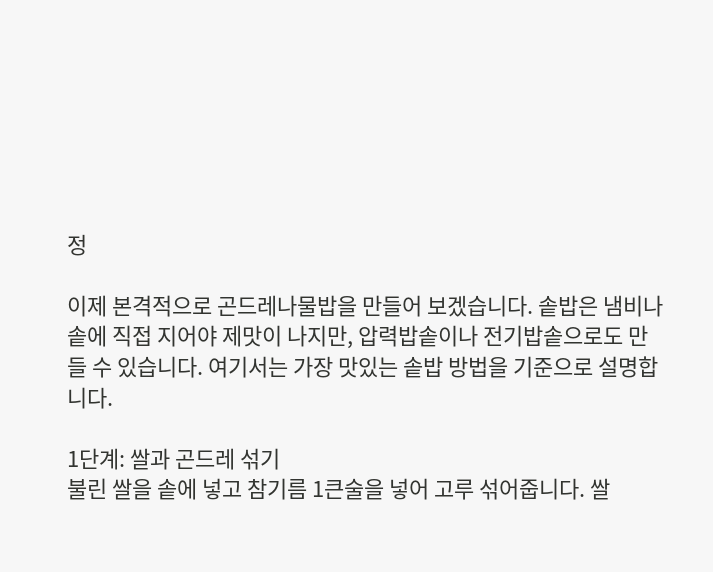정

이제 본격적으로 곤드레나물밥을 만들어 보겠습니다. 솥밥은 냄비나 솥에 직접 지어야 제맛이 나지만, 압력밥솥이나 전기밥솥으로도 만들 수 있습니다. 여기서는 가장 맛있는 솥밥 방법을 기준으로 설명합니다.

1단계: 쌀과 곤드레 섞기
불린 쌀을 솥에 넣고 참기름 1큰술을 넣어 고루 섞어줍니다. 쌀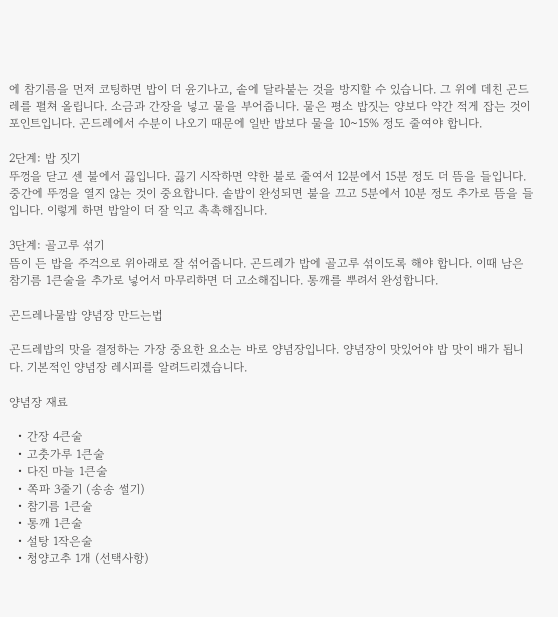에 참기름을 먼저 코팅하면 밥이 더 윤기나고, 솥에 달라붙는 것을 방지할 수 있습니다. 그 위에 데친 곤드레를 펼쳐 올립니다. 소금과 간장을 넣고 물을 부어줍니다. 물은 평소 밥짓는 양보다 약간 적게 잡는 것이 포인트입니다. 곤드레에서 수분이 나오기 때문에 일반 밥보다 물을 10~15% 정도 줄여야 합니다.

2단계: 밥 짓기
뚜껑을 닫고 센 불에서 끓입니다. 끓기 시작하면 약한 불로 줄여서 12분에서 15분 정도 더 뜸을 들입니다. 중간에 뚜껑을 열지 않는 것이 중요합니다. 솥밥이 완성되면 불을 끄고 5분에서 10분 정도 추가로 뜸을 들입니다. 이렇게 하면 밥알이 더 잘 익고 촉촉해집니다.

3단계: 골고루 섞기
뜸이 든 밥을 주걱으로 위아래로 잘 섞어줍니다. 곤드레가 밥에 골고루 섞이도록 해야 합니다. 이때 남은 참기름 1큰술을 추가로 넣어서 마무리하면 더 고소해집니다. 통깨를 뿌려서 완성합니다.

곤드레나물밥 양념장 만드는법

곤드레밥의 맛을 결정하는 가장 중요한 요소는 바로 양념장입니다. 양념장이 맛있어야 밥 맛이 배가 됩니다. 기본적인 양념장 레시피를 알려드리겠습니다.

양념장 재료

  • 간장 4큰술
  • 고춧가루 1큰술
  • 다진 마늘 1큰술
  • 쪽파 3줄기 (송송 썰기)
  • 참기름 1큰술
  • 통깨 1큰술
  • 설탕 1작은술
  • 청양고추 1개 (선택사항)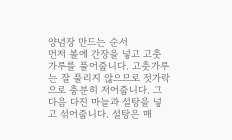양념장 만드는 순서
먼저 볼에 간장을 넣고 고춧가루를 풀어줍니다. 고춧가루는 잘 풀리지 않으므로 젓가락으로 충분히 저어줍니다. 그 다음 다진 마늘과 설탕을 넣고 섞어줍니다. 설탕은 매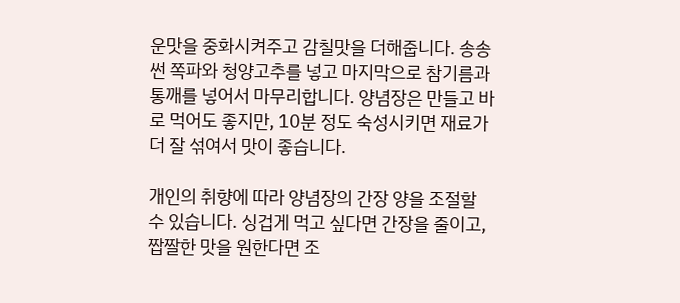운맛을 중화시켜주고 감칠맛을 더해줍니다. 송송 썬 쪽파와 청양고추를 넣고 마지막으로 참기름과 통깨를 넣어서 마무리합니다. 양념장은 만들고 바로 먹어도 좋지만, 10분 정도 숙성시키면 재료가 더 잘 섞여서 맛이 좋습니다.

개인의 취향에 따라 양념장의 간장 양을 조절할 수 있습니다. 싱겁게 먹고 싶다면 간장을 줄이고, 짭짤한 맛을 원한다면 조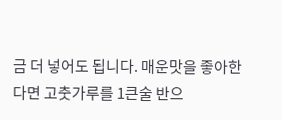금 더 넣어도 됩니다. 매운맛을 좋아한다면 고춧가루를 1큰술 반으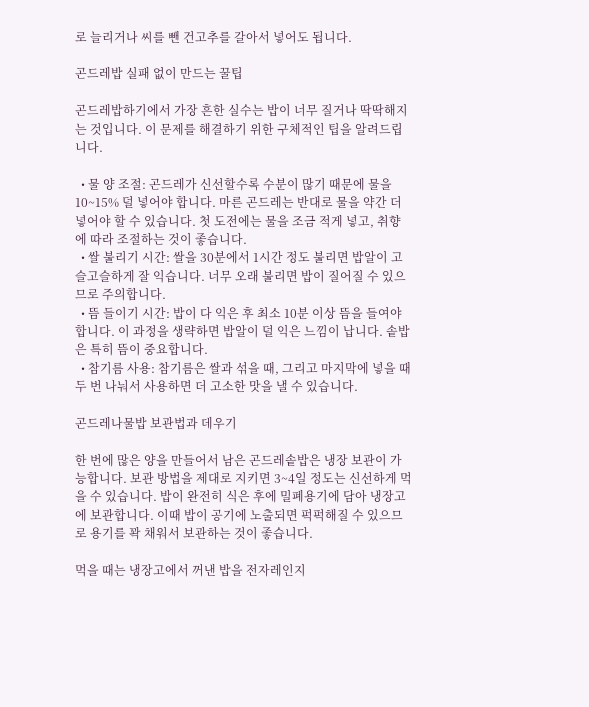로 늘리거나 씨를 뺀 건고추를 갈아서 넣어도 됩니다.

곤드레밥 실패 없이 만드는 꿀팁

곤드레밥하기에서 가장 흔한 실수는 밥이 너무 질거나 딱딱해지는 것입니다. 이 문제를 해결하기 위한 구체적인 팁을 알려드립니다.

  • 물 양 조절: 곤드레가 신선할수록 수분이 많기 때문에 물을 10~15% 덜 넣어야 합니다. 마른 곤드레는 반대로 물을 약간 더 넣어야 할 수 있습니다. 첫 도전에는 물을 조금 적게 넣고, 취향에 따라 조절하는 것이 좋습니다.
  • 쌀 불리기 시간: 쌀을 30분에서 1시간 정도 불리면 밥알이 고슬고슬하게 잘 익습니다. 너무 오래 불리면 밥이 질어질 수 있으므로 주의합니다.
  • 뜸 들이기 시간: 밥이 다 익은 후 최소 10분 이상 뜸을 들여야 합니다. 이 과정을 생략하면 밥알이 덜 익은 느낌이 납니다. 솥밥은 특히 뜸이 중요합니다.
  • 참기름 사용: 참기름은 쌀과 섞을 때, 그리고 마지막에 넣을 때 두 번 나눠서 사용하면 더 고소한 맛을 낼 수 있습니다.

곤드레나물밥 보관법과 데우기

한 번에 많은 양을 만들어서 남은 곤드레솥밥은 냉장 보관이 가능합니다. 보관 방법을 제대로 지키면 3~4일 정도는 신선하게 먹을 수 있습니다. 밥이 완전히 식은 후에 밀폐용기에 담아 냉장고에 보관합니다. 이때 밥이 공기에 노출되면 퍽퍽해질 수 있으므로 용기를 꽉 채워서 보관하는 것이 좋습니다.

먹을 때는 냉장고에서 꺼낸 밥을 전자레인지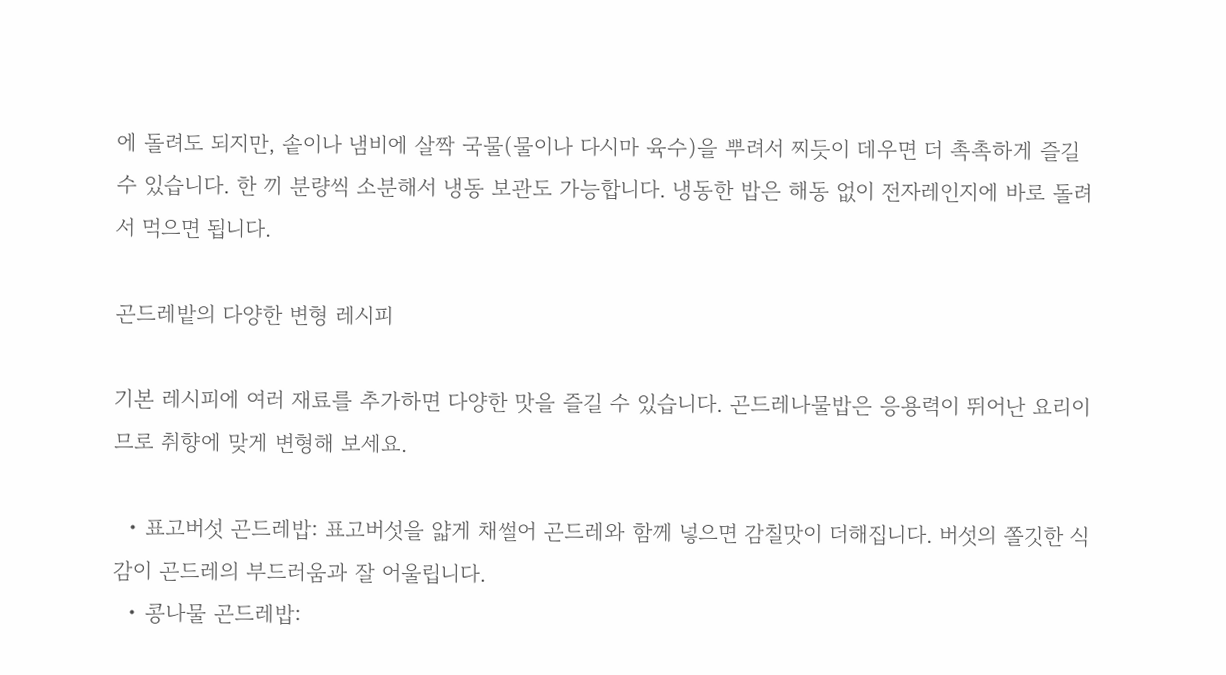에 돌려도 되지만, 솥이나 냄비에 살짝 국물(물이나 다시마 육수)을 뿌려서 찌듯이 데우면 더 촉촉하게 즐길 수 있습니다. 한 끼 분량씩 소분해서 냉동 보관도 가능합니다. 냉동한 밥은 해동 없이 전자레인지에 바로 돌려서 먹으면 됩니다.

곤드레밭의 다양한 변형 레시피

기본 레시피에 여러 재료를 추가하면 다양한 맛을 즐길 수 있습니다. 곤드레나물밥은 응용력이 뛰어난 요리이므로 취향에 맞게 변형해 보세요.

  • 표고버섯 곤드레밥: 표고버섯을 얇게 채썰어 곤드레와 함께 넣으면 감칠맛이 더해집니다. 버섯의 쫄깃한 식감이 곤드레의 부드러움과 잘 어울립니다.
  • 콩나물 곤드레밥: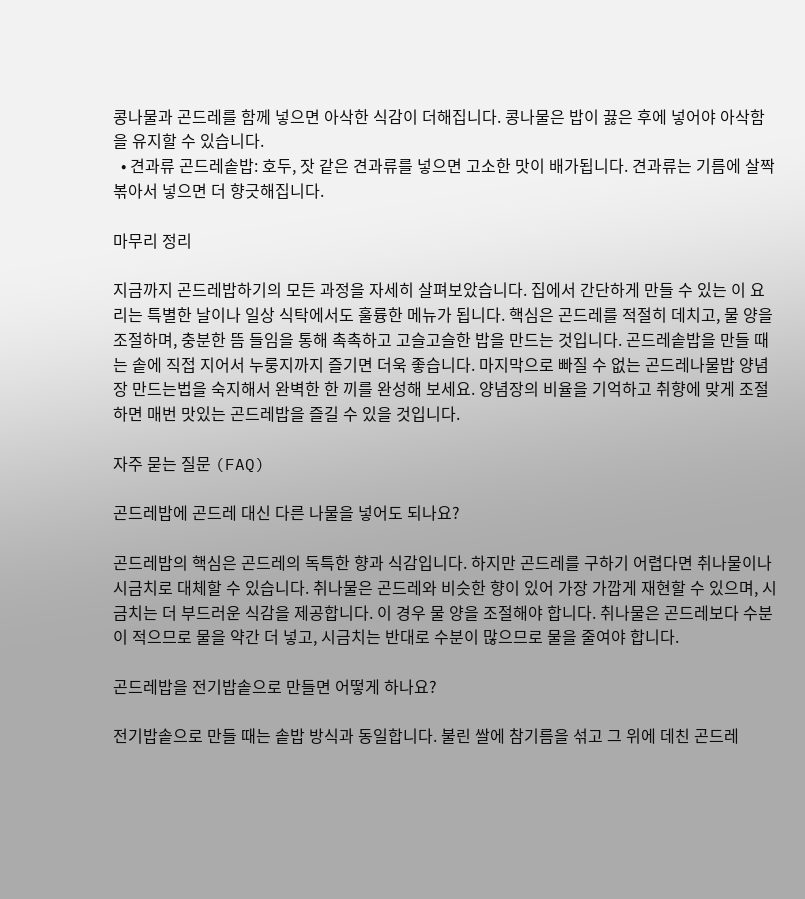콩나물과 곤드레를 함께 넣으면 아삭한 식감이 더해집니다. 콩나물은 밥이 끓은 후에 넣어야 아삭함을 유지할 수 있습니다.
  • 견과류 곤드레솥밥: 호두, 잣 같은 견과류를 넣으면 고소한 맛이 배가됩니다. 견과류는 기름에 살짝 볶아서 넣으면 더 향긋해집니다.

마무리 정리

지금까지 곤드레밥하기의 모든 과정을 자세히 살펴보았습니다. 집에서 간단하게 만들 수 있는 이 요리는 특별한 날이나 일상 식탁에서도 훌륭한 메뉴가 됩니다. 핵심은 곤드레를 적절히 데치고, 물 양을 조절하며, 충분한 뜸 들임을 통해 촉촉하고 고슬고슬한 밥을 만드는 것입니다. 곤드레솥밥을 만들 때는 솥에 직접 지어서 누룽지까지 즐기면 더욱 좋습니다. 마지막으로 빠질 수 없는 곤드레나물밥 양념장 만드는법을 숙지해서 완벽한 한 끼를 완성해 보세요. 양념장의 비율을 기억하고 취향에 맞게 조절하면 매번 맛있는 곤드레밥을 즐길 수 있을 것입니다.

자주 묻는 질문 (FAQ)

곤드레밥에 곤드레 대신 다른 나물을 넣어도 되나요?

곤드레밥의 핵심은 곤드레의 독특한 향과 식감입니다. 하지만 곤드레를 구하기 어렵다면 취나물이나 시금치로 대체할 수 있습니다. 취나물은 곤드레와 비슷한 향이 있어 가장 가깝게 재현할 수 있으며, 시금치는 더 부드러운 식감을 제공합니다. 이 경우 물 양을 조절해야 합니다. 취나물은 곤드레보다 수분이 적으므로 물을 약간 더 넣고, 시금치는 반대로 수분이 많으므로 물을 줄여야 합니다.

곤드레밥을 전기밥솥으로 만들면 어떻게 하나요?

전기밥솥으로 만들 때는 솥밥 방식과 동일합니다. 불린 쌀에 참기름을 섞고 그 위에 데친 곤드레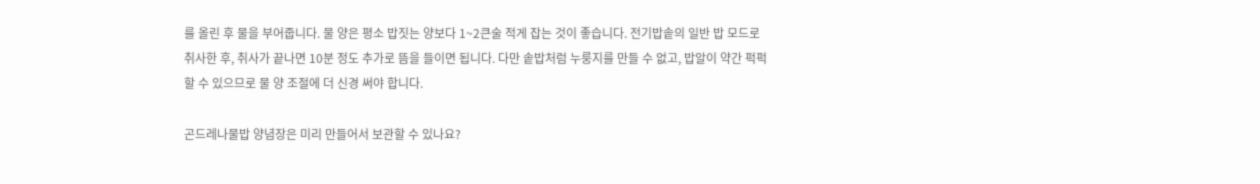를 올린 후 물을 부어줍니다. 물 양은 평소 밥짓는 양보다 1~2큰술 적게 잡는 것이 좋습니다. 전기밥솥의 일반 밥 모드로 취사한 후, 취사가 끝나면 10분 정도 추가로 뜸을 들이면 됩니다. 다만 솥밥처럼 누룽지를 만들 수 없고, 밥알이 약간 퍽퍽할 수 있으므로 물 양 조절에 더 신경 써야 합니다.

곤드레나물밥 양념장은 미리 만들어서 보관할 수 있나요?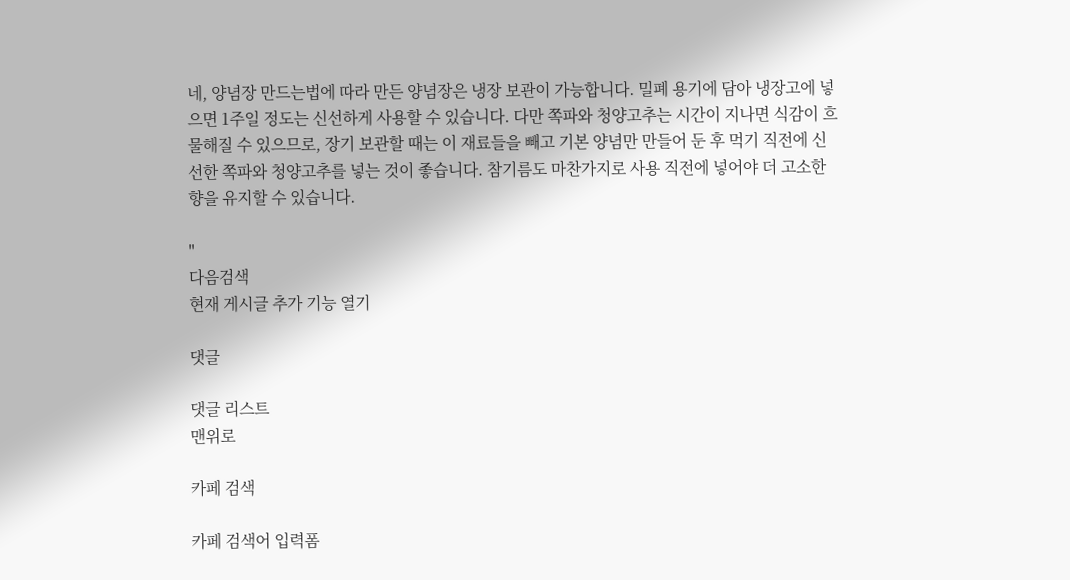네, 양념장 만드는법에 따라 만든 양념장은 냉장 보관이 가능합니다. 밀폐 용기에 담아 냉장고에 넣으면 1주일 정도는 신선하게 사용할 수 있습니다. 다만 쪽파와 청양고추는 시간이 지나면 식감이 흐물해질 수 있으므로, 장기 보관할 때는 이 재료들을 빼고 기본 양념만 만들어 둔 후 먹기 직전에 신선한 쪽파와 청양고추를 넣는 것이 좋습니다. 참기름도 마찬가지로 사용 직전에 넣어야 더 고소한 향을 유지할 수 있습니다.

"
다음검색
현재 게시글 추가 기능 열기

댓글

댓글 리스트
맨위로

카페 검색

카페 검색어 입력폼